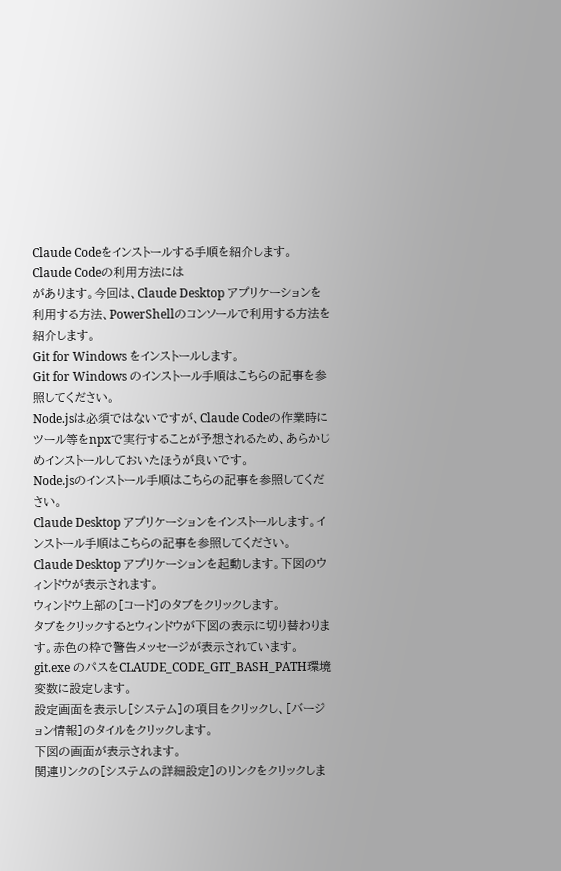Claude Codeをインストールする手順を紹介します。 Claude Codeの利用方法には
があります。今回は、Claude Desktop アプリケーションを利用する方法、PowerShellのコンソールで利用する方法を紹介します。
Git for Windows をインストールします。
Git for Windows のインストール手順はこちらの記事を参照してください。
Node.jsは必須ではないですが、Claude Codeの作業時にツール等をnpxで実行することが予想されるため、あらかじめインストールしておいたほうが良いです。
Node.jsのインストール手順はこちらの記事を参照してください。
Claude Desktop アプリケーションをインストールします。インストール手順はこちらの記事を参照してください。
Claude Desktop アプリケーションを起動します。下図のウィンドウが表示されます。
ウィンドウ上部の[コード]のタブをクリックします。
タブをクリックするとウィンドウが下図の表示に切り替わります。赤色の枠で警告メッセージが表示されています。
git.exe のパスをCLAUDE_CODE_GIT_BASH_PATH環境変数に設定します。
設定画面を表示し[システム]の項目をクリックし、[バージョン情報]のタイルをクリックします。
下図の画面が表示されます。
関連リンクの[システムの詳細設定]のリンクをクリックしま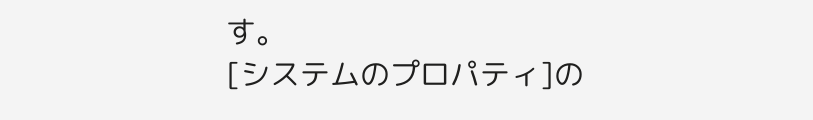す。
[システムのプロパティ]の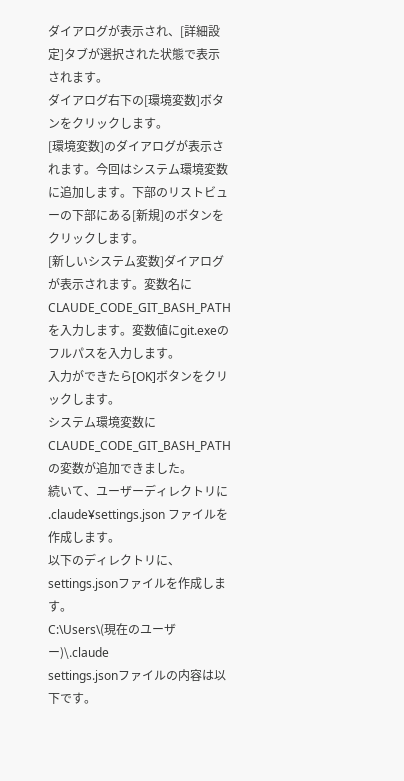ダイアログが表示され、[詳細設定]タブが選択された状態で表示されます。
ダイアログ右下の[環境変数]ボタンをクリックします。
[環境変数]のダイアログが表示されます。今回はシステム環境変数に追加します。下部のリストビューの下部にある[新規]のボタンをクリックします。
[新しいシステム変数]ダイアログが表示されます。変数名にCLAUDE_CODE_GIT_BASH_PATHを入力します。変数値にgit.exeのフルパスを入力します。
入力ができたら[OK]ボタンをクリックします。
システム環境変数にCLAUDE_CODE_GIT_BASH_PATHの変数が追加できました。
続いて、ユーザーディレクトリに .claude¥settings.json ファイルを作成します。
以下のディレクトリに、settings.jsonファイルを作成します。
C:\Users\(現在のユーザー)\.claude
settings.jsonファイルの内容は以下です。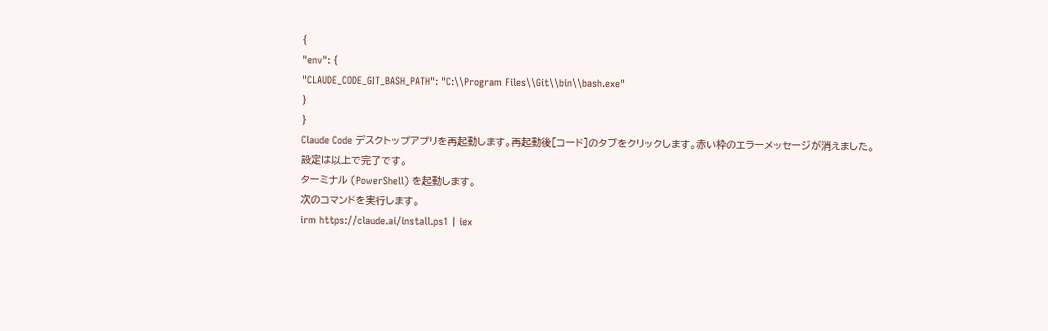{
"env": {
"CLAUDE_CODE_GIT_BASH_PATH": "C:\\Program Files\\Git\\bin\\bash.exe"
}
}
Claude Code デスクトップアプリを再起動します。再起動後[コード]のタブをクリックします。赤い枠のエラーメッセージが消えました。
設定は以上で完了です。
ターミナル (PowerShell) を起動します。
次のコマンドを実行します。
irm https://claude.ai/install.ps1 | iex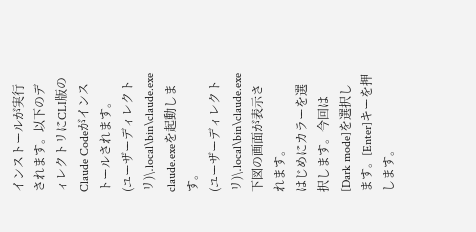インストールが実行されます。以下のディレクトリにCLI版のClaude Codeがインストールされます。
(ユーザーディレクトリ)\.local\bin\claude.exe
claude.exeを起動します。
(ユーザーディレクトリ)\.local\bin\claude.exe
下図の画面が表示されます。
はじめにカラーを選択します。今回は[Dark mode]を選択します。[Enter]キーを押します。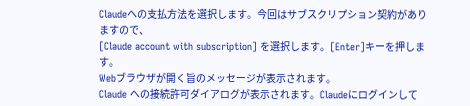Claudeへの支払方法を選択します。今回はサブスクリプション契約がありますので、
[Claude account with subscription] を選択します。[Enter]キーを押します。
Webブラウザが開く旨のメッセージが表示されます。
Claude への接続許可ダイアログが表示されます。Claudeにログインして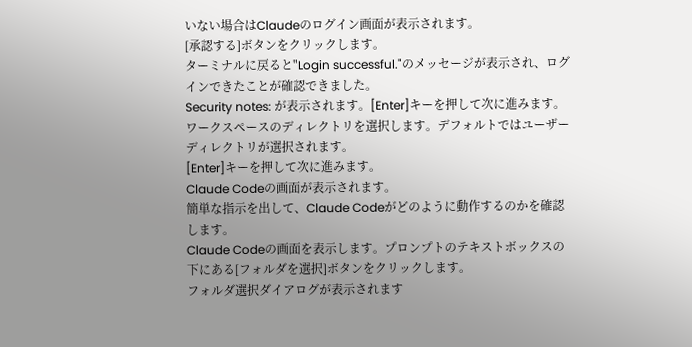いない場合はClaudeのログイン画面が表示されます。
[承認する]ボタンをクリックします。
ターミナルに戻ると"Login successful."のメッセージが表示され、ログインできたことが確認できました。
Security notes: が表示されます。[Enter]キーを押して次に進みます。
ワークスペースのディレクトリを選択します。デフォルトではユーザーディレクトリが選択されます。
[Enter]キーを押して次に進みます。
Claude Codeの画面が表示されます。
簡単な指示を出して、Claude Codeがどのように動作するのかを確認します。
Claude Codeの画面を表示します。プロンプトのテキストボックスの下にある[フォルダを選択]ボタンをクリックします。
フォルダ選択ダイアログが表示されます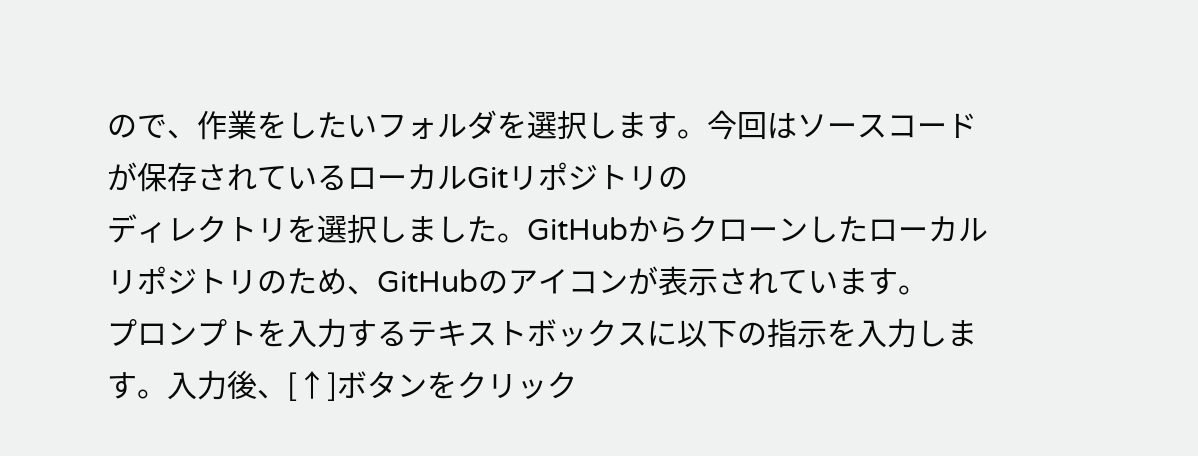ので、作業をしたいフォルダを選択します。今回はソースコードが保存されているローカルGitリポジトリの
ディレクトリを選択しました。GitHubからクローンしたローカルリポジトリのため、GitHubのアイコンが表示されています。
プロンプトを入力するテキストボックスに以下の指示を入力します。入力後、[↑]ボタンをクリック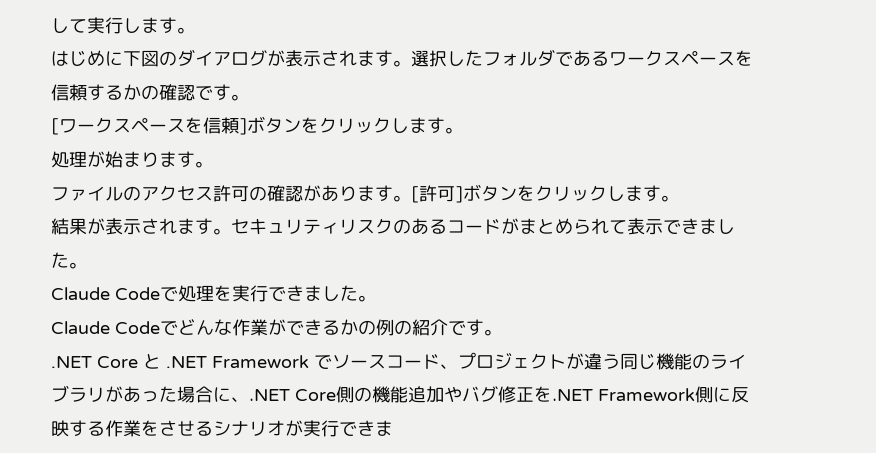して実行します。
はじめに下図のダイアログが表示されます。選択したフォルダであるワークスペースを信頼するかの確認です。
[ワークスペースを信頼]ボタンをクリックします。
処理が始まります。
ファイルのアクセス許可の確認があります。[許可]ボタンをクリックします。
結果が表示されます。セキュリティリスクのあるコードがまとめられて表示できました。
Claude Codeで処理を実行できました。
Claude Codeでどんな作業ができるかの例の紹介です。
.NET Core と .NET Framework でソースコード、プロジェクトが違う同じ機能のライブラリがあった場合に、.NET Core側の機能追加やバグ修正を.NET Framework側に反映する作業をさせるシナリオが実行できま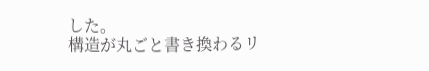した。
構造が丸ごと書き換わるリ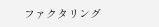ファクタリング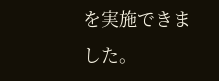を実施できました。